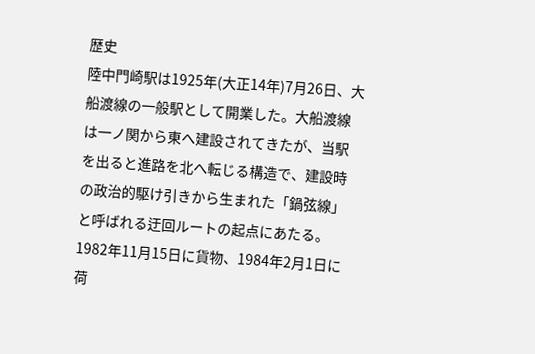歴史
陸中門崎駅は1925年(大正14年)7月26日、大船渡線の一般駅として開業した。大船渡線は一ノ関から東へ建設されてきたが、当駅を出ると進路を北へ転じる構造で、建設時の政治的駆け引きから生まれた「鍋弦線」と呼ばれる迂回ルートの起点にあたる。1982年11月15日に貨物、1984年2月1日に荷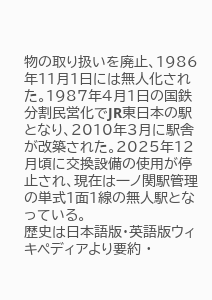物の取り扱いを廃止、1986年11月1日には無人化された。1987年4月1日の国鉄分割民営化でJR東日本の駅となり、2010年3月に駅舎が改築された。2025年12月頃に交換設備の使用が停止され、現在は一ノ関駅管理の単式1面1線の無人駅となっている。
歴史は日本語版・英語版ウィキペディアより要約 ·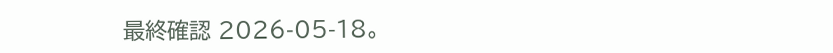最終確認 2026-05-18。